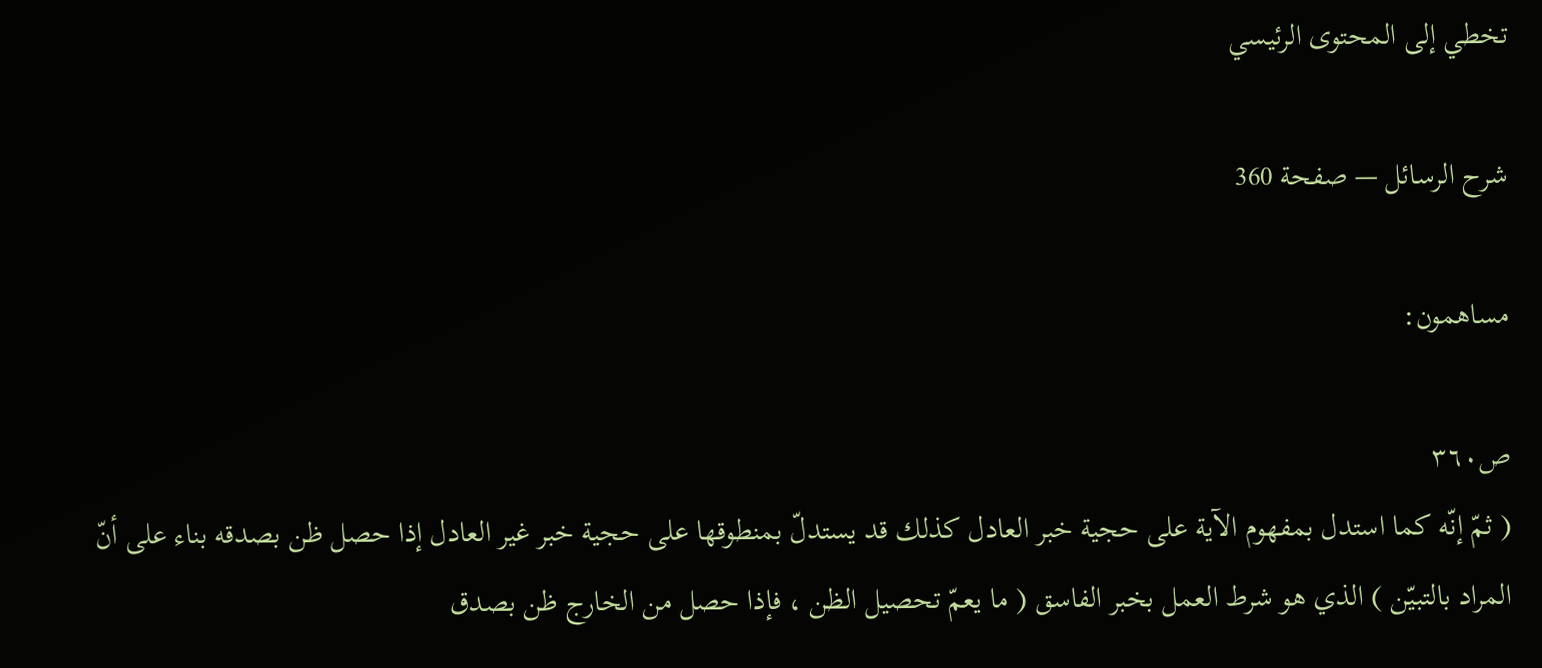تخطي إلى المحتوى الرئيسي

شرح الرسائل — صفحة 360

مساهمون:

ص٣٦٠
( ثمّ إنّه كما استدل بمفهوم الآية على حجية خبر العادل كذلك قد يستدلّ بمنطوقها على حجية خبر غير العادل إذا حصل ظن بصدقه بناء على أنّ المراد بالتبيّن ) الذي هو شرط العمل بخبر الفاسق ( ما يعمّ تحصيل الظن ، فإذا حصل من الخارج ظن بصدق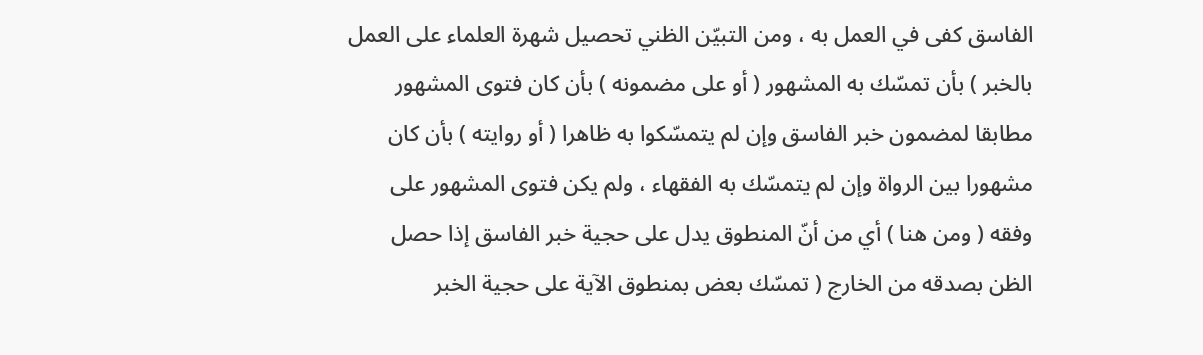الفاسق كفى في العمل به ، ومن التبيّن الظني تحصيل شهرة العلماء على العمل بالخبر ) بأن تمسّك به المشهور ( أو على مضمونه ) بأن كان فتوى المشهور مطابقا لمضمون خبر الفاسق وإن لم يتمسّكوا به ظاهرا ( أو روايته ) بأن كان مشهورا بين الرواة وإن لم يتمسّك به الفقهاء ، ولم يكن فتوى المشهور على وفقه ( ومن هنا ) أي من أنّ المنطوق يدل على حجية خبر الفاسق إذا حصل الظن بصدقه من الخارج ( تمسّك بعض بمنطوق الآية على حجية الخبر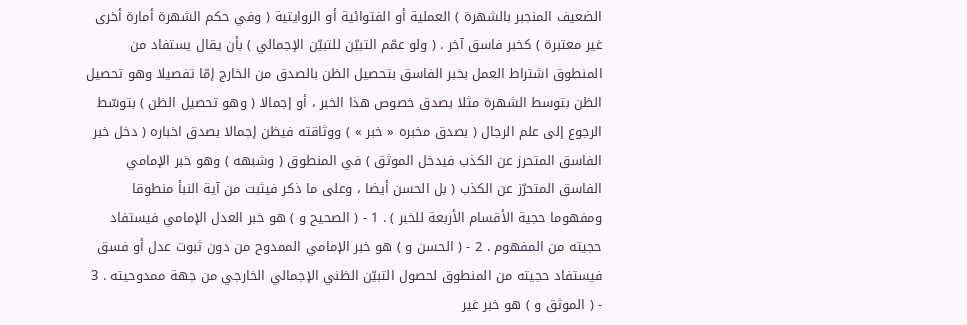الضعيف المنجبر بالشهرة ) العملية أو الفتوائية أو الروايتية ( وفي حكم الشهرة أمارة أخرى غير معتبرة ) كخبر فاسق آخر . ( ولو عمّم التبيّن للتبيّن الإجمالي ) بأن يقال يستفاد من المنطوق اشتراط العمل بخبر الفاسق بتحصيل الظن بالصدق من الخارج إمّا تفصيلا وهو تحصيل الظن بتوسط الشهرة مثلا بصدق خصوص هذا الخبر ، أو إجمالا ( وهو تحصيل الظن ) بتوسّط الرجوع إلى علم الرجال ( بصدق مخبره « خبر » ) ووثاقته فيظن إجمالا بصدق اخباره ( دخل خبر الفاسق المتحرز عن الكذب فيدخل الموثق ) في المنطوق ( وشبهه ) وهو خبر الإمامي الفاسق المتحرّز عن الكذب ( بل الحسن أيضا ، وعلى ما ذكر فيثبت من آية النبأ منطوقا ومفهوما حجية الأقسام الأربعة للخبر ) . 1 - ( الصحيح و ) هو خبر العدل الإمامي فيستفاد حجيته من المفهوم . 2 - ( الحسن و ) هو خبر الإمامي الممدوح من دون ثبوت عدل أو فسق فيستفاد حجيته من المنطوق لحصول التبيّن الظني الإجمالي الخارجي من جهة ممدوحيته . 3 - ( الموثق و ) هو خبر غير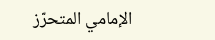الإمامي المتحرّز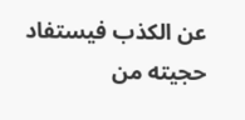عن الكذب فيستفاد حجيته من